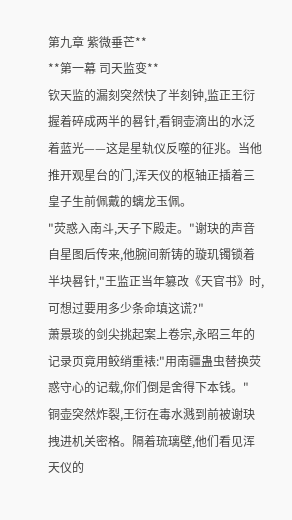第九章 紫微垂芒**
**第一幕 司天监变**
钦天监的漏刻突然快了半刻钟,监正王衍握着碎成两半的晷针,看铜壶滴出的水泛着蓝光——这是星轨仪反噬的征兆。当他推开观星台的门,浑天仪的枢轴正插着三皇子生前佩戴的螭龙玉佩。
"荧惑入南斗,天子下殿走。"谢玦的声音自星图后传来,他腕间新铸的璇玑镯锁着半块晷针,"王监正当年篡改《天官书》时,可想过要用多少条命填这谎?"
萧景琰的剑尖挑起案上卷宗,永昭三年的记录页竟用鲛绡重裱:"用南疆蛊虫替换荧惑守心的记载,你们倒是舍得下本钱。"
铜壶突然炸裂,王衍在毒水溅到前被谢玦拽进机关密格。隔着琉璃壁,他们看见浑天仪的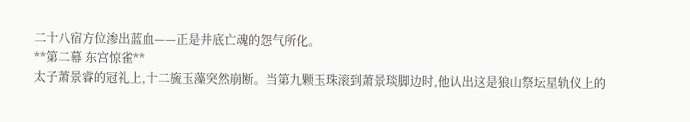二十八宿方位渗出蓝血——正是井底亡魂的怨气所化。
**第二幕 东宫惊雀**
太子萧景睿的冠礼上,十二旒玉藻突然崩断。当第九颗玉珠滚到萧景琰脚边时,他认出这是狼山祭坛星轨仪上的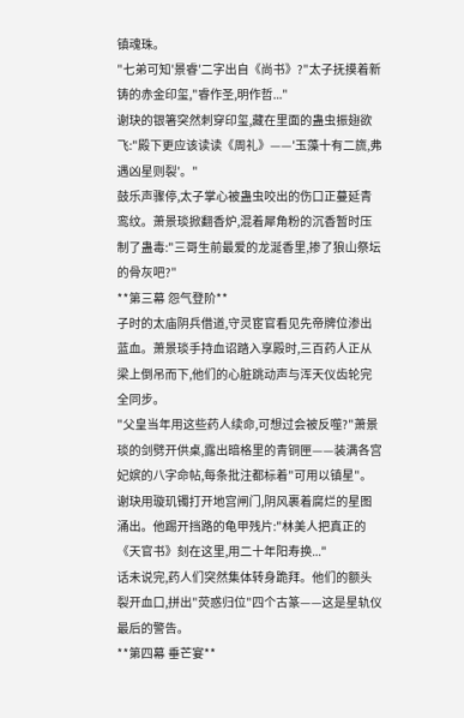镇魂珠。
"七弟可知'景睿'二字出自《尚书》?"太子抚摸着新铸的赤金印玺,"睿作圣,明作哲..."
谢玦的银箸突然刺穿印玺,藏在里面的蛊虫振翅欲飞:"殿下更应该读读《周礼》——'玉藻十有二旒,弗遇凶星则裂'。"
鼓乐声骤停,太子掌心被蛊虫咬出的伤口正蔓延青鸾纹。萧景琰掀翻香炉,混着犀角粉的沉香暂时压制了蛊毒:"三哥生前最爱的龙涎香里,掺了狼山祭坛的骨灰吧?"
**第三幕 怨气登阶**
子时的太庙阴兵借道,守灵宦官看见先帝牌位渗出蓝血。萧景琰手持血诏踏入享殿时,三百药人正从梁上倒吊而下,他们的心脏跳动声与浑天仪齿轮完全同步。
"父皇当年用这些药人续命,可想过会被反噬?"萧景琰的剑劈开供桌,露出暗格里的青铜匣——装满各宫妃嫔的八字命帖,每条批注都标着"可用以镇星"。
谢玦用璇玑镯打开地宫闸门,阴风裹着腐烂的星图涌出。他踢开挡路的龟甲残片:"林美人把真正的《天官书》刻在这里,用二十年阳寿换..."
话未说完,药人们突然集体转身跪拜。他们的额头裂开血口,拼出"荧惑归位"四个古篆——这是星轨仪最后的警告。
**第四幕 垂芒宴**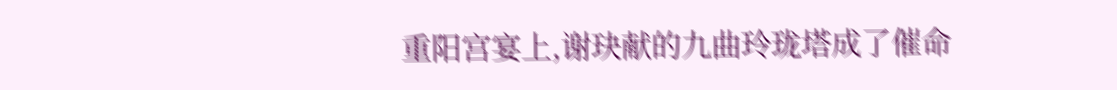重阳宫宴上,谢玦献的九曲玲珑塔成了催命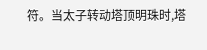符。当太子转动塔顶明珠时,塔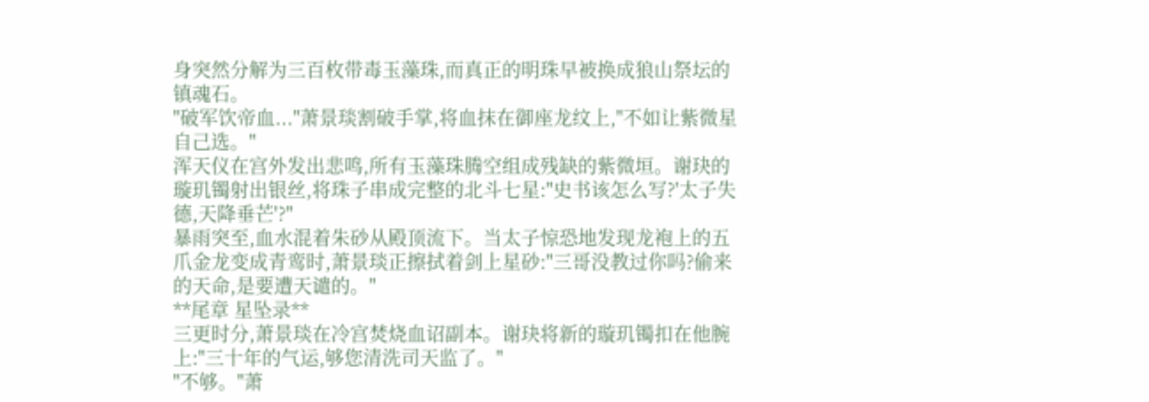身突然分解为三百枚带毒玉藻珠,而真正的明珠早被换成狼山祭坛的镇魂石。
"破军饮帝血..."萧景琰割破手掌,将血抹在御座龙纹上,"不如让紫微星自己选。"
浑天仪在宫外发出悲鸣,所有玉藻珠腾空组成残缺的紫微垣。谢玦的璇玑镯射出银丝,将珠子串成完整的北斗七星:"史书该怎么写?'太子失德,天降垂芒'?"
暴雨突至,血水混着朱砂从殿顶流下。当太子惊恐地发现龙袍上的五爪金龙变成青鸾时,萧景琰正擦拭着剑上星砂:"三哥没教过你吗?偷来的天命,是要遭天谴的。"
**尾章 星坠录**
三更时分,萧景琰在冷宫焚烧血诏副本。谢玦将新的璇玑镯扣在他腕上:"三十年的气运,够您清洗司天监了。"
"不够。"萧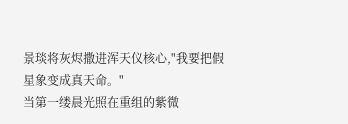景琰将灰烬撒进浑天仪核心,"我要把假星象变成真天命。"
当第一缕晨光照在重组的紫微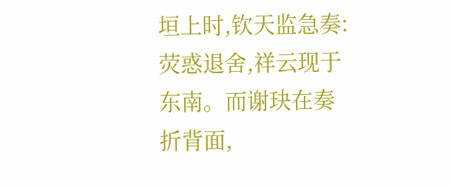垣上时,钦天监急奏:荧惑退舍,祥云现于东南。而谢玦在奏折背面,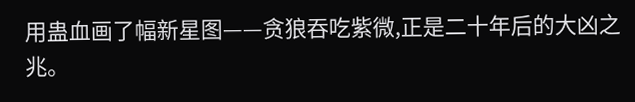用蛊血画了幅新星图——贪狼吞吃紫微,正是二十年后的大凶之兆。